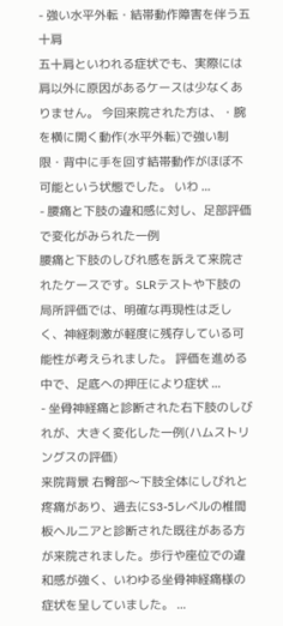- 強い水平外転・結帯動作障害を伴う五十肩
五十肩といわれる症状でも、実際には肩以外に原因があるケースは少なくありません。 今回来院された方は、・腕を横に開く動作(水平外転)で強い制限・背中に手を回す結帯動作がほぼ不可能という状態でした。 いわ ...
- 腰痛と下肢の違和感に対し、足部評価で変化がみられた一例
腰痛と下肢のしびれ感を訴えて来院されたケースです。SLRテストや下肢の局所評価では、明確な再現性は乏しく、神経刺激が軽度に残存している可能性が考えられました。 評価を進める中で、足底への押圧により症状 ...
- 坐骨神経痛と診断された右下肢のしびれが、大きく変化した一例(ハムストリングスの評価)
来院背景 右臀部〜下肢全体にしびれと疼痛があり、過去にS3-5レベルの椎間板ヘルニアと診断された既往がある方が来院されました。歩行や座位での違和感が強く、いわゆる坐骨神経痛様の症状を呈していました。 ...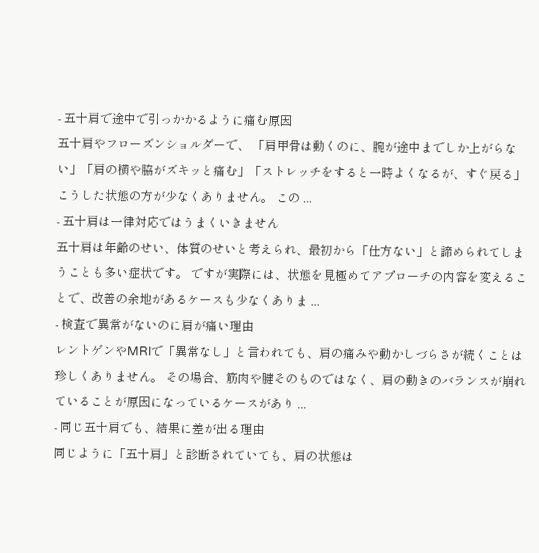- 五十肩で途中で引っかかるように痛む原因
五十肩やフローズンショルダーで、 「肩甲骨は動くのに、腕が途中までしか上がらない」「肩の横や脇がズキッと痛む」「ストレッチをすると一時よくなるが、すぐ戻る」 こうした状態の方が少なくありません。 この ...
- 五十肩は一律対応ではうまくいきません
五十肩は年齢のせい、体質のせいと考えられ、最初から「仕方ない」と諦められてしまうことも多い症状です。 ですが実際には、状態を見極めてアプローチの内容を変えることで、改善の余地があるケースも少なくありま ...
- 検査で異常がないのに肩が痛い理由
レントゲンやMRIで「異常なし」と言われても、肩の痛みや動かしづらさが続くことは珍しくありません。 その場合、筋肉や腱そのものではなく、肩の動きのバランスが崩れていることが原因になっているケースがあり ...
- 同じ五十肩でも、結果に差が出る理由
同じように「五十肩」と診断されていても、肩の状態は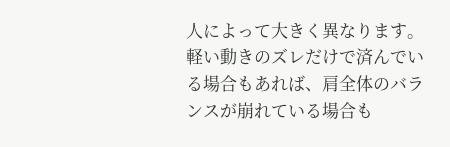人によって大きく異なります。 軽い動きのズレだけで済んでいる場合もあれば、肩全体のバランスが崩れている場合も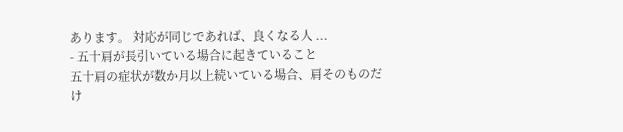あります。 対応が同じであれば、良くなる人 ...
- 五十肩が長引いている場合に起きていること
五十肩の症状が数か月以上続いている場合、肩そのものだけ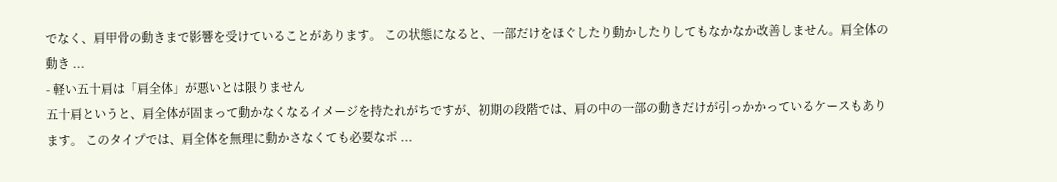でなく、肩甲骨の動きまで影響を受けていることがあります。 この状態になると、一部だけをほぐしたり動かしたりしてもなかなか改善しません。肩全体の動き ...
- 軽い五十肩は「肩全体」が悪いとは限りません
五十肩というと、肩全体が固まって動かなくなるイメージを持たれがちですが、初期の段階では、肩の中の一部の動きだけが引っかかっているケースもあります。 このタイプでは、肩全体を無理に動かさなくても必要なポ ...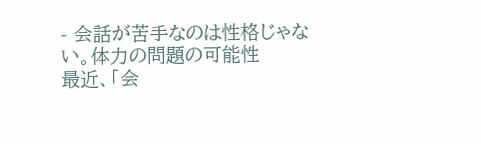- 会話が苦手なのは性格じゃない。体力の問題の可能性
最近、「会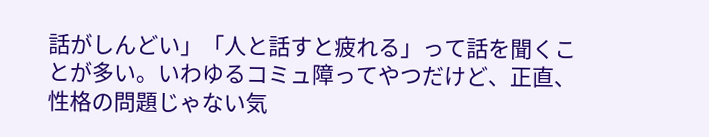話がしんどい」「人と話すと疲れる」って話を聞くことが多い。いわゆるコミュ障ってやつだけど、正直、性格の問題じゃない気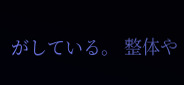がしている。 整体や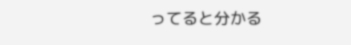ってると分かる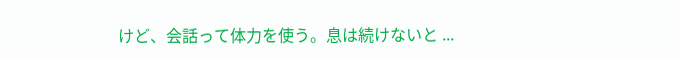けど、会話って体力を使う。息は続けないと ...